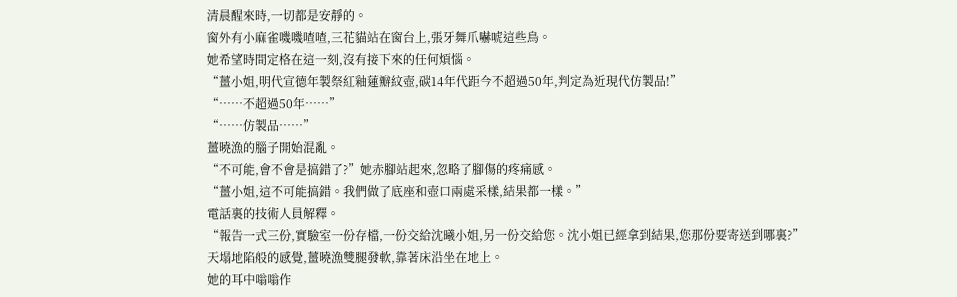清晨醒來時,一切都是安靜的。
窗外有小麻雀嘰嘰喳喳,三花貓站在窗台上,張牙舞爪嚇唬這些鳥。
她希望時間定格在這一刻,沒有接下來的任何煩惱。
“薑小姐,明代宣德年製祭紅釉蓮瓣紋壺,碳14年代距今不超過50年,判定為近現代仿製品!”
“……不超過50年……”
“……仿製品……”
薑曉漁的腦子開始混亂。
“不可能,會不會是搞錯了?”她赤腳站起來,忽略了腳傷的疼痛感。
“薑小姐,這不可能搞錯。我們做了底座和壺口兩處采樣,結果都一樣。”
電話裏的技術人員解釋。
“報告一式三份,實驗室一份存檔,一份交給沈曦小姐,另一份交給您。沈小姐已經拿到結果,您那份要寄送到哪裏?”
天塌地陷般的感覺,薑曉漁雙腿發軟,靠著床沿坐在地上。
她的耳中嗡嗡作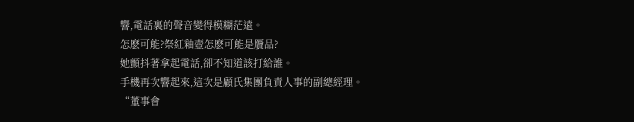響,電話裏的聲音變得模糊茫遠。
怎麽可能?祭紅釉壺怎麽可能是贗品?
她顫抖著拿起電話,卻不知道該打給誰。
手機再次響起來,這次是顧氏集團負責人事的副總經理。
“董事會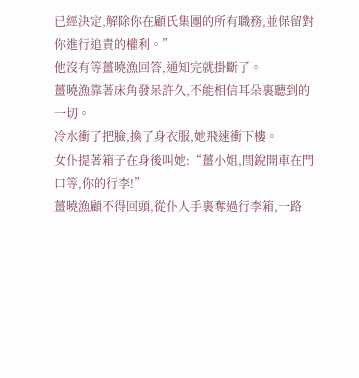已經決定,解除你在顧氏集團的所有職務,並保留對你進行追責的權利。”
他沒有等薑曉漁回答,通知完就掛斷了。
薑曉漁靠著床角發呆許久,不能相信耳朵裏聽到的一切。
冷水衝了把臉,換了身衣服,她飛速衝下樓。
女仆提著箱子在身後叫她:“薑小姐,閆銳開車在門口等,你的行李!”
薑曉漁顧不得回頭,從仆人手裏奪過行李箱,一路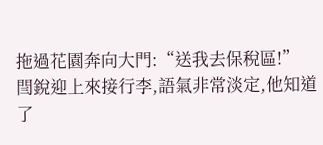拖過花園奔向大門:“送我去保稅區!”
閆銳迎上來接行李,語氣非常淡定,他知道了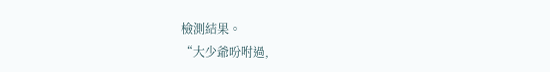檢測結果。
“大少爺吩咐過,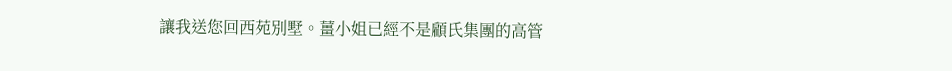讓我送您回西苑別墅。薑小姐已經不是顧氏集團的高管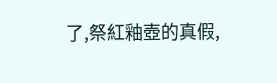了,祭紅釉壺的真假,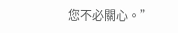您不必關心。”